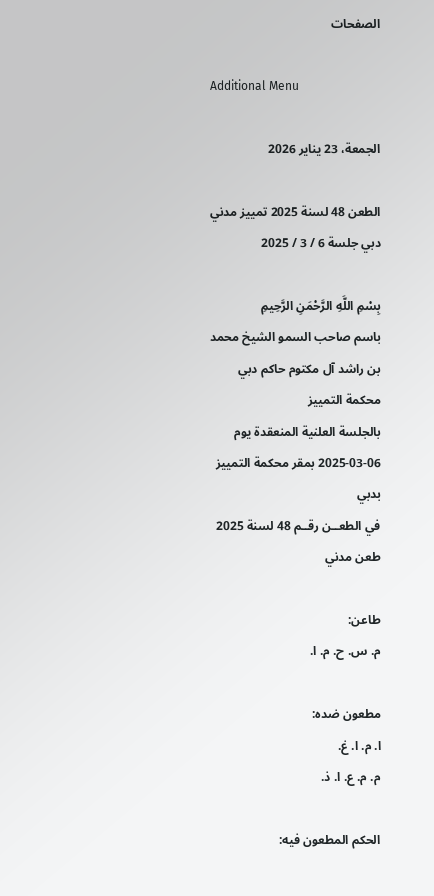الصفحات

Additional Menu

الجمعة، 23 يناير 2026

الطعن 48 لسنة 2025 تمييز مدني دبي جلسة 6 / 3 / 2025

بِسْمِ اللَّهِ الرَّحْمَنِ الرَّحِيمِ
باسم صاحب السمو الشيخ محمد بن راشد آل مكتوم حاكم دبي
محكمة التمييز
بالجلسة العلنية المنعقدة يوم 06-03-2025 بمقر محكمة التمييز بدبي
في الطعــن رقــم 48 لسنة 2025 طعن مدني

طاعن:
م. س. ح. م. ا.

مطعون ضده:
ا. م. ا. غ.
م. م. ع. ا. ذ.

الحكم المطعون فيه: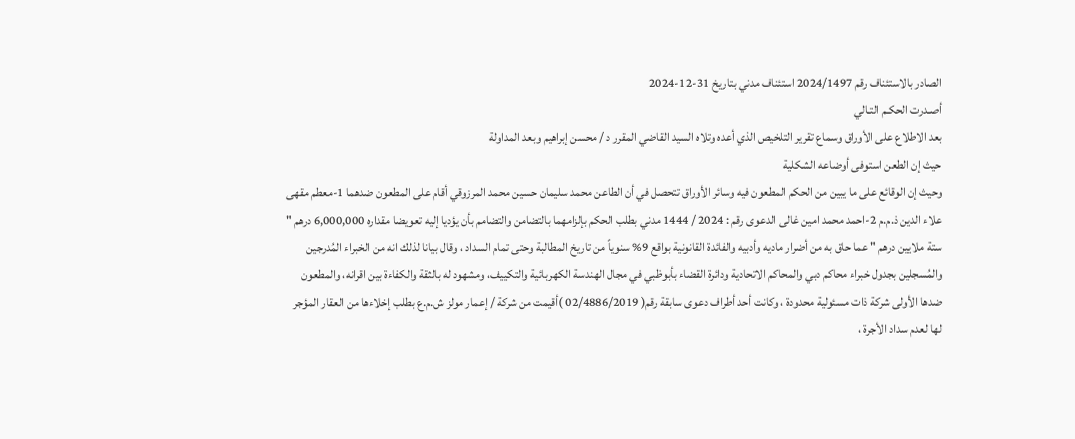الصادر بالاستئناف رقم 2024/1497 استئناف مدني بتاريخ 31-12-2024
أصـدرت الحكـم التـالي
بعد الاطلاع على الأوراق وسماع تقرير التلخيص الذي أعده وتلاه السيد القاضي المقرر د / محسن إبراهيم وبعد المداولة
حيث إن الطعن استوفى أوضاعه الشكلية
وحيث إن الوقائع على ما يبين من الحكم المطعون فيه وسائر الأوراق تتحصل في أن الطاعن محمد سليمان حسين محمد المرزوقي أقام على المطعون ضدهما 1-معطم مقهى علاء الدين ذ.م.م 2-احمد محمد امين غالى الدعوى رقم : 2024 / 1444 مدني بطلب الحكم بإلزامهما بالتضامن والتضامم بأن يؤديا إليه تعويضا مقداره 6,000,000 درهم " ستة ملايين درهم " عما حاق به من أضرار ماديه وأدبيه والفائدة القانونية بواقع 9% سنوياً من تاريخ المطالبة وحتى تمام السداد ، وقال بيانا لذلك انه من الخبراء المُدرجين والمُسجلين بجدول خبراء محاكم دبي والمحاكم الاتحادية ودائرة القضاء بأبوظبي في مجال الهندسة الكهربائية والتكييف، ومشهود له بالثقة والكفاءة بين اقرانه، والمطعون ضدها الأولى شركة ذات مسئولية محدودة ، وكانت أحد أطراف دعوى سابقة رقم( 02/4886/2019 )أقيمت من شركة / إعمار مولز ش.م.ع بطلب إخلاءها من العقار المؤجر لها لعدم سداد الأجرة ،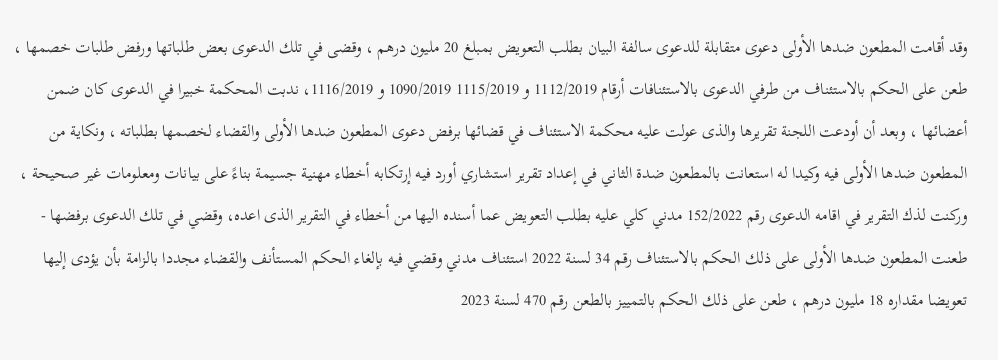وقد أقامت المطعون ضدها الأولى دعوى متقابلة للدعوى سالفة البيان بطلب التعويض بمبلغ 20 مليون درهم ، وقضى في تلك الدعوى بعض طلباتها ورفض طلبات خصمها ، طعن على الحكم بالاستئناف من طرفي الدعوى بالاستئنافات أرقام 1112/2019 و 1115/2019 1090/2019 و 1116/2019، ندبت المحكمة خبيرا في الدعوى كان ضمن أعضائها ، وبعد أن أودعت اللجنة تقريرها والذى عولت عليه محكمة الاستئناف في قضائها برفض دعوى المطعون ضدها الأولى والقضاء لخصمها بطلباته ، ونكاية من المطعون ضدها الأولى فيه وكيدا له استعانت بالمطعون ضدة الثاني في إعداد تقرير استشاري أورد فيه إرتكابه أخطاء مهنية جسيمة بناءً على بيانات ومعلومات غير صحيحة ، وركنت لذك التقرير في اقامه الدعوى رقم 152/2022 مدني كلي عليه بطلب التعويض عما أسنده اليها من أخطاء في التقرير الذى اعده، وقضي في تلك الدعوى برفضها - طعنت المطعون ضدها الأولى على ذلك الحكم بالاستئناف رقم 34 لسنة 2022 استئناف مدني وقضي فيه بإلغاء الحكم المستأنف والقضاء مجددا بالزامة بأن يؤدى إليها تعويضا مقداره 18 مليون درهم ، طعن على ذلك الحكم بالتمييز بالطعن رقم 470 لسنة 2023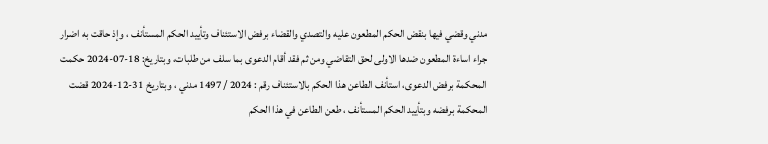مدني وقضي فيها بنقض الحكم المطعون عليه والتصدي والقضاء برفض الاستئناف وتأييد الحكم المستأنف ، وإذ حاقت به اضرار جراء اساءة المطعون ضدها الاولى لحق التقاضي ومن ثم فقد أقام الدعوى بما سلف من طلبات، وبتاريخ: 18-07-2024 حكمت المحكمة برفض الدعوى، استأنف الطاعن هذا الحكم بالاستئناف رقم : 2024 / 1497 مدني ، وبتاريخ 31-12-2024 قضت المحكمة برفضه وبتأييد الحكم المستأنف ، طعن الطاعن في هذا الحكم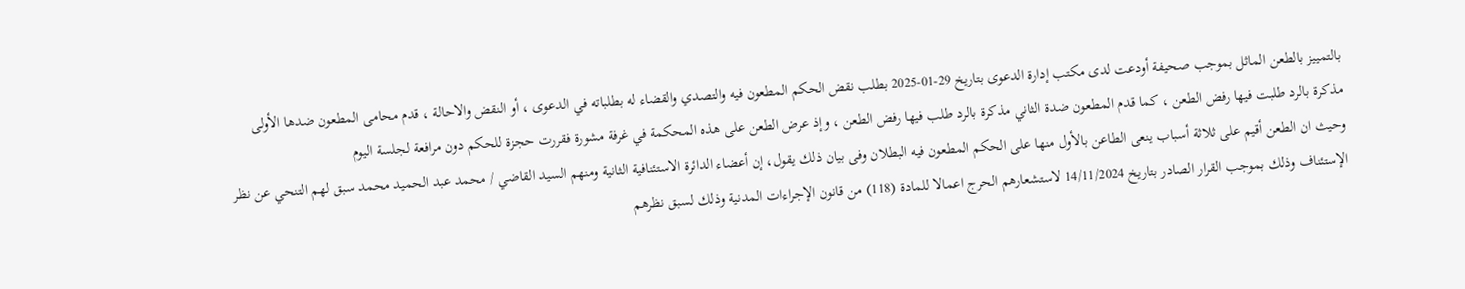بالتمييز بالطعن الماثل بموجب صحيفة أودعت لدى مكتب إدارة الدعوى بتاريخ 29-01-2025 بطلب نقض الحكم المطعون فيه والتصدي والقضاء له بطلباته في الدعوى ، أو النقض والاحالة ، قدم محامى المطعون ضدها الأولى مذكرة بالرد طلبت فيها رفض الطعن ، كما قدم المطعون ضدة الثاني مذكرة بالرد طلب فيها رفض الطعن ، وإذ عرض الطعن على هذه المحكمة في غرفة مشورة فقررت حجزة للحكم دون مرافعة لجلسة اليوم
وحيث ان الطعن أقيم على ثلاثة أسباب ينعى الطاعن بالأول منها على الحكم المطعون فيه البطلان وفى بيان ذلك يقول، إن أعضاء الدائرة الاستئنافية الثانية ومنهم السيد القاضي / محمد عبد الحميد محمد سبق لهم التنحي عن نظر الإستئناف وذلك بموجب القرار الصادر بتاريخ 14/11/2024 لاستشعارهم الحرج اعمالا للمادة (118) من قانون الإجراءات المدنية وذلك لسبق نظرهم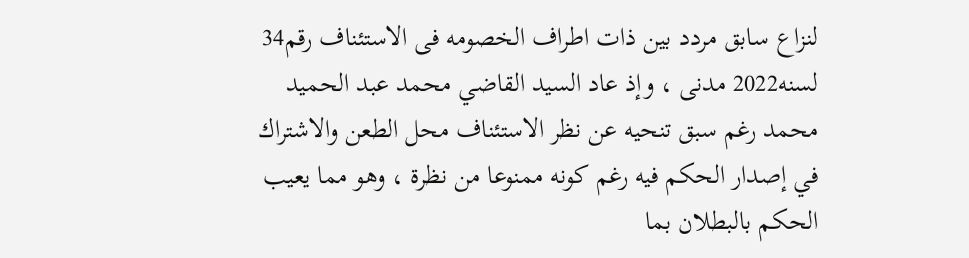لنزاع سابق مردد بين ذات اطراف الخصومه فى الاستئناف رقم34 لسنه2022 مدنى ، وإذ عاد السيد القاضي محمد عبد الحميد محمد رغم سبق تنحيه عن نظر الاستئناف محل الطعن والاشتراك في إصدار الحكم فيه رغم كونه ممنوعا من نظرة ، وهو مما يعيب الحكم بالبطلان بما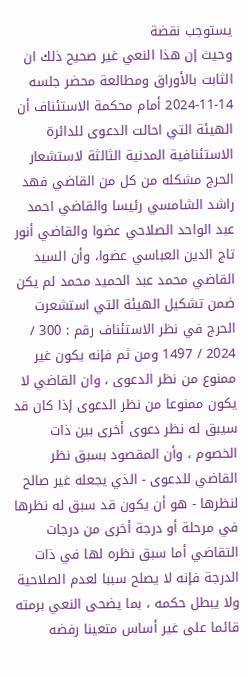يستوجب نقضة
وحيث إن هذا النعي غير صحيح ذلك ان الثابت بالأوراق ومطالعة محضر جلسه 14-11-2024 أمام محكمة الاستئناف أن الهيئة التي احالت الدعوى للدائرة الاستئنافية المدنية الثالثة لاستشعار الحرج مشكله من كل من القاضي فهد راشد الشامسي رئيسا والقاضي احمد عبد الواحد الصلاحي عضوا والقاضي أنور تاج الدين العباسي عضوا، وأن السيد القاضي محمد عبد الحميد محمد لم يكن ضمن تشكيل الهيئة التي استشعرت الحرج في نظر الاستئناف رقم : 300 / 2024 / 1497 ومن ثم فإنه يكون غير ممنوع من نظر الدعوى ، وان القاضي لا يكون ممنوعا من نظر الدعوى إذا كان قد سيبق له نظر دعوى أخرى بين ذات الخصوم ، وأن المقصود بسبق نظر القاضي للدعوى - الذي يجعله غير صالح لنظرها - هو أن يكون قد سبق له نظرها في مرحلة أو درجة أخرى من درجات التقاضي أما سبق نظره لها في ذات الدرجة فإنه لا يصلح سببا لعدم الصلاحية ولا يبطل حكمه ، بما يضحى النعي برمته قائما على غير أساس متعينا رفضه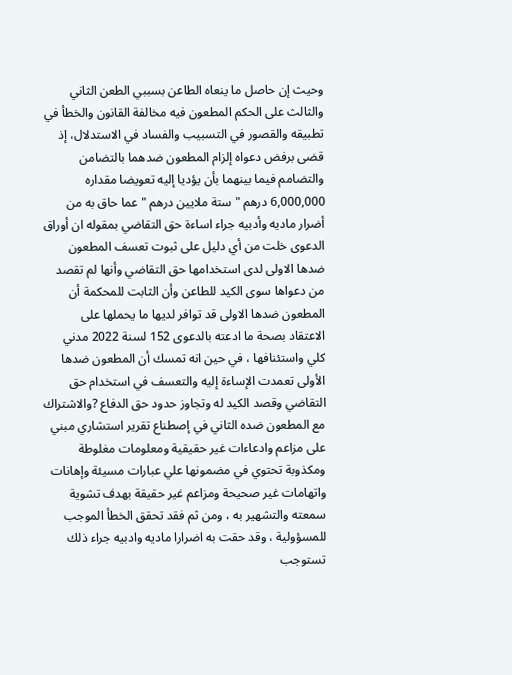وحيث إن حاصل ما ينعاه الطاعن بسببي الطعن الثاني والثالث على الحكم المطعون فيه مخالفة القانون والخطأ في تطبيقه والقصور في التسبيب والفساد في الاستدلال، إذ قضى برفض دعواه إلزام المطعون ضدهما بالتضامن والتضامم فيما بينهما بأن يؤديا إليه تعويضا مقداره 6,000,000 درهم " ستة ملايين درهم " عما حاق به من أضرار ماديه وأدبيه جراء اساءة حق التقاضي بمقوله ان أوراق الدعوى خلت من أي دليل على ثبوت تعسف المطعون ضدها الاولى لدى استخدامها حق التقاضي وأنها لم تقصد من دعواها سوى الكيد للطاعن وأن الثابت للمحكمة أن المطعون ضدها الاولى قد توافر لديها ما يحملها على الاعتقاد بصحة ما ادعته بالدعوى 152 لسنة 2022 مدني كلي واستئنافها ، في حين انه تمسك أن المطعون ضدها الأولى تعمدت الإساءة إليه والتعسف في استخدام حق التقاضي وقصد الكيد له وتجاوز حدود حق الدفاع ?والاشتراك مع المطعون ضده الثاني في إصطناع تقرير استشاري مبني على مزاعم وادعاءات غير حقيقية ومعلومات مغلوطة ومكذوبة تحتوي في مضمونها علي عبارات مسيئة وإهانات واتهامات غير صحيحة ومزاعم غير حقيقة بهدف تشوية سمعته والتشهير به ، ومن ثم فقد تحقق الخطأ الموجب للمسؤولية ، وقد حقت به اضرارا ماديه وادبيه جراء ذلك تستوجب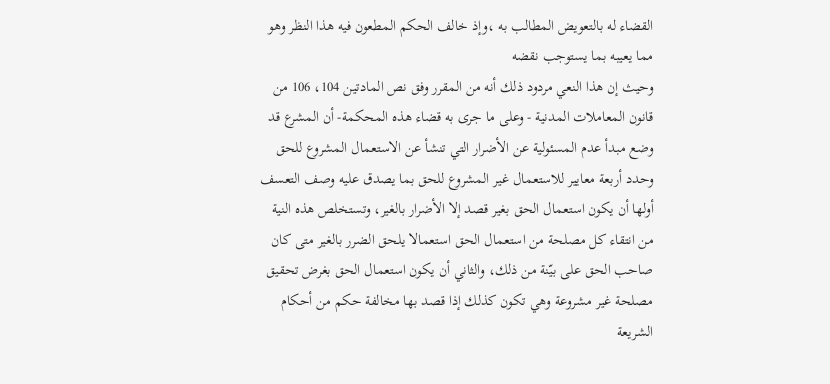القضاء له بالتعويض المطالب به ،وإذ خالف الحكم المطعون فيه هذا النظر وهو مما يعيبه بما يستوجب نقضه
وحيث إن هذا النعي مردود ذلك أنه من المقرر وفق نص المادتين 104، 106 من قانون المعاملات المدنية - وعلى ما جرى به قضاء هذه المحكمة- أن المشرع قد وضع مبدأ عدم المسئولية عن الأضرار التي تنشأ عن الاستعمال المشروع للحق وحدد أربعة معايير للاستعمال غير المشروع للحق بما يصدق عليه وصف التعسف أولها أن يكون استعمال الحق بغير قصد إلا الأضرار بالغير، وتستخلص هذه النية من انتقاء كل مصلحة من استعمال الحق استعمالا يلحق الضرر بالغير متى كان صاحب الحق على بيّنة من ذلك، والثاني أن يكون استعمال الحق بغرض تحقيق مصلحة غير مشروعة وهي تكون كذلك إذا قصد بها مخالفة حكم من أحكام الشريعة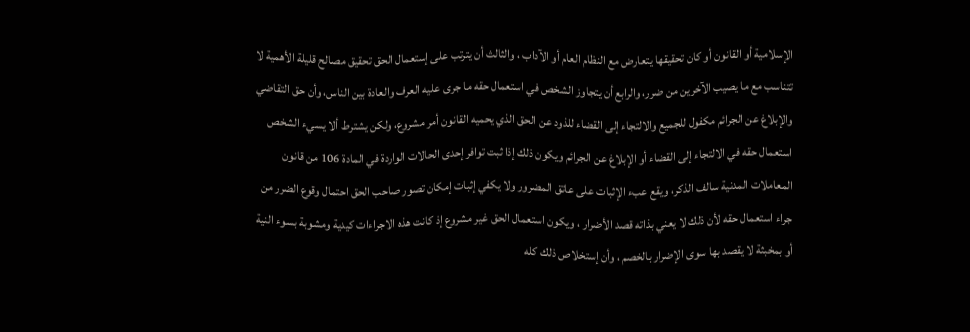الإسلامية أو القانون أو كان تحقيقها يتعارض مع النظام العام أو الآداب ، والثالث أن يترتب على إستعمال الحق تحقيق مصالح قليلة الأهمية لا تتناسب مع ما يصيب الآخرين من ضرر، والرابع أن يتجاوز الشخص في استعمال حقه ما جرى عليه العرف والعادة بين الناس، وأن حق التقاضي والإبلاغ عن الجرائم مكفول للجميع والالتجاء إلى القضاء للذود عن الحق الذي يحميه القانون أمر مشروع، ولكن يشترط ألا يسيء الشخص استعمال حقه في الالتجاء إلى القضاء أو الإبلاغ عن الجرائم ويكون ذلك إذا ثبت توافر إحدى الحالات الواردة في المادة 106 من قانون المعاملات المدنية سالف الذكر، ويقع عبء الإثبات على عاتق المضرور ولا يكفي إثبات إمكان تصور صاحب الحق احتمال وقوع الضرر من جراء استعمال حقه لأن ذلك لا يعني بذاته قصد الأضرار ، ويكون استعمال الحق غير مشروع إذ كانت هذه الاجراءات كيدية ومشوبة بسوء النية أو بمخبثة لا يقصد بها سوى الإضرار بالخصم ، وأن إستخلاص ذلك كله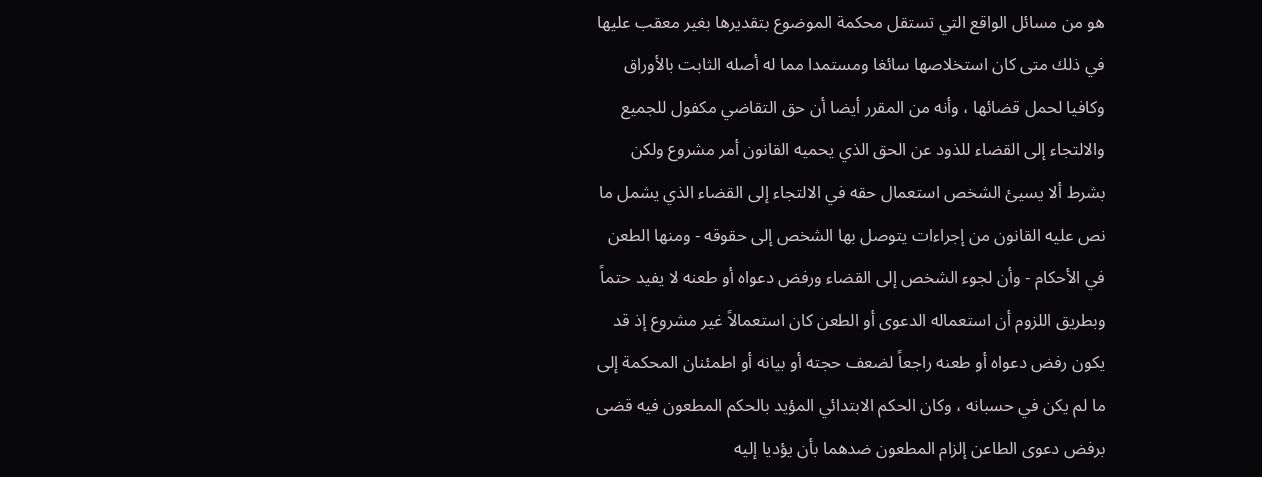هو من مسائل الواقع التي تستقل محكمة الموضوع بتقديرها بغير معقب عليها في ذلك متى كان استخلاصها سائغا ومستمدا مما له أصله الثابت بالأوراق وكافيا لحمل قضائها ، وأنه من المقرر أيضا أن حق التقاضي مكفول للجميع والالتجاء إلى القضاء للذود عن الحق الذي يحميه القانون أمر مشروع ولكن بشرط ألا يسيئ الشخص استعمال حقه في الالتجاء إلى القضاء الذي يشمل ما نص عليه القانون من إجراءات يتوصل بها الشخص إلى حقوقه - ومنها الطعن في الأحكام - وأن لجوء الشخص إلى القضاء ورفض دعواه أو طعنه لا يفيد حتماً وبطريق اللزوم أن استعماله الدعوى أو الطعن كان استعمالاً غير مشروع إذ قد يكون رفض دعواه أو طعنه راجعاً لضعف حجته أو بيانه أو اطمئنان المحكمة إلى ما لم يكن في حسبانه ، وكان الحكم الابتدائي المؤيد بالحكم المطعون فيه قضى برفض دعوى الطاعن إلزام المطعون ضدهما بأن يؤديا إليه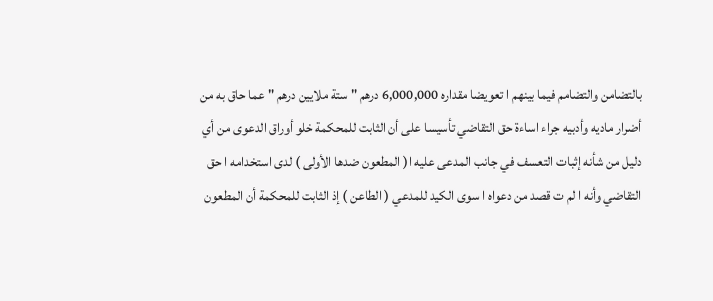بالتضامن والتضامم فيما بينهم ا تعويضا مقداره 6,000,000 درهم " ستة ملايين درهم " عما حاق به من أضرار ماديه وأدبيه جراء اساءة حق التقاضي تأسيسا على أن الثابت للمحكمة خلو أوراق الدعوى من أي دليل من شأنه إثبات التعسف في جانب المدعى عليه ا( المطعون ضدها الأولى ) لدى استخدامه ا حق التقاضي وأنه ا لم ت قصد من دعواه ا سوى الكيد للمدعي ( الطاعن ) إذ الثابت للمحكمة أن المطعون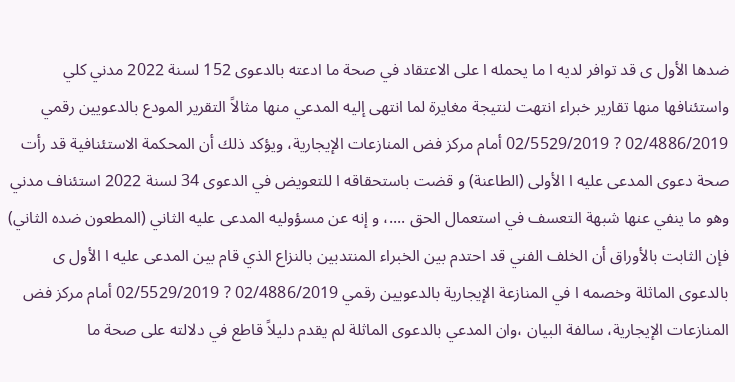ضدها الأول ى قد توافر لديه ا ما يحمله ا على الاعتقاد في صحة ما ادعته بالدعوى 152 لسنة 2022 مدني كلي واستئنافها منها تقارير خبراء انتهت لنتيجة مغايرة لما انتهى إليه المدعي منها مثالاً التقرير المودع بالدعويين رقمي 02/4886/2019 ? 02/5529/2019 أمام مركز فض المنازعات الإيجارية، ويؤكد ذلك أن المحكمة الاستئنافية قد رأت صحة دعوى المدعى عليه ا الأولى (الطاعنة) و قضت باستحقاقه ا للتعويض في الدعوى 34 لسنة 2022 استئناف مدني وهو ما ينفي عنها شبهة التعسف في استعمال الحق ....، و إنه عن مسؤوليه المدعى عليه الثاني (المطعون ضده الثاني) فإن الثابت بالأوراق أن الخلف الفني قد احتدم بين الخبراء المنتدبين بالنزاع الذي قام بين المدعى عليه ا الأول ى بالدعوى الماثلة وخصمه ا في المنازعة الإيجارية بالدعويين رقمي 02/4886/2019 ? 02/5529/2019 أمام مركز فض المنازعات الإيجارية، سالفة البيان ،وان المدعي بالدعوى الماثلة لم يقدم دليلاً قاطع في دلالته على صحة ما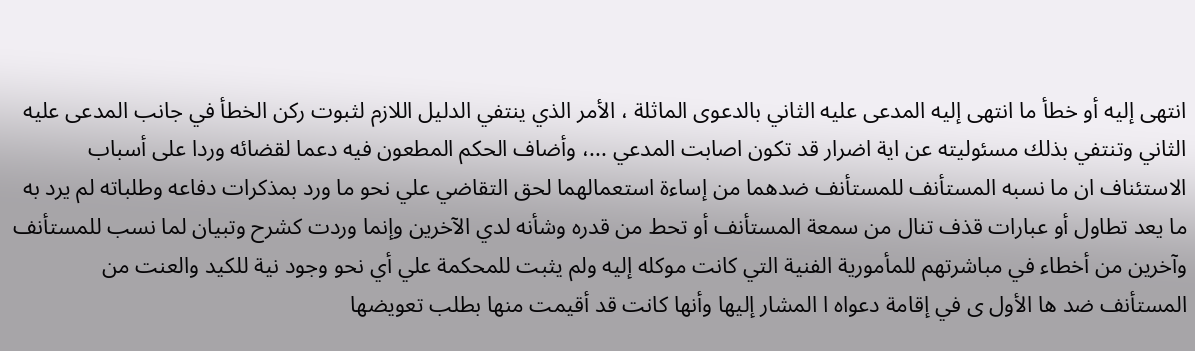انتهى إليه أو خطأ ما انتهى إليه المدعى عليه الثاني بالدعوى الماثلة ، الأمر الذي ينتفي الدليل اللازم لثبوت ركن الخطأ في جانب المدعى عليه الثاني وتنتفي بذلك مسئوليته عن اية اضرار قد تكون اصابت المدعي ...، وأضاف الحكم المطعون فيه دعما لقضائه وردا على أسباب الاستئناف ان ما نسبه المستأنف للمستأنف ضدهما من إساءة استعمالهما لحق التقاضي علي نحو ما ورد بمذكرات دفاعه وطلباته لم يرد به ما يعد تطاول أو عبارات قذف تنال من سمعة المستأنف أو تحط من قدره وشأنه لدي الآخرين وإنما وردت كشرح وتبيان لما نسب للمستأنف وآخرين من أخطاء في مباشرتهم للمأمورية الفنية التي كانت موكله إليه ولم يثبت للمحكمة علي أي نحو وجود نية للكيد والعنت من المستأنف ضد ها الأول ى في إقامة دعواه ا المشار إليها وأنها كانت قد أقيمت منها بطلب تعويضها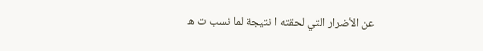عن الأضرار التي لحقته ا نتيجة لما نسب ت ه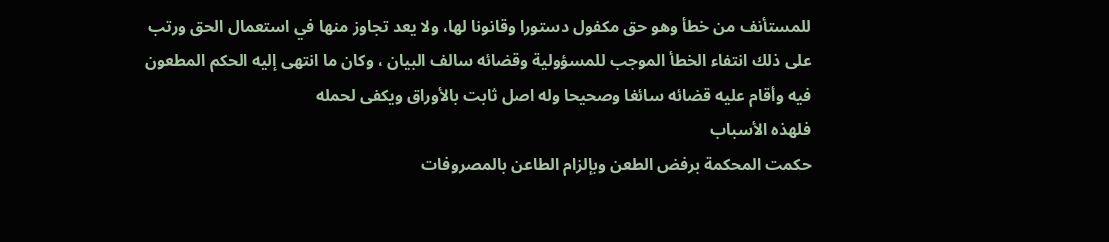للمستأنف من خطأ وهو حق مكفول دستورا وقانونا لها، ولا يعد تجاوز منها في استعمال الحق ورتب على ذلك انتفاء الخطأ الموجب للمسؤولية وقضائه سالف البيان ، وكان ما انتهى إليه الحكم المطعون فيه وأقام عليه قضائه سائغا وصحيحا وله اصل ثابت بالأوراق ويكفى لحمله
فلهذه الأسباب
حكمت المحكمة برفض الطعن وبإلزام الطاعن بالمصروفات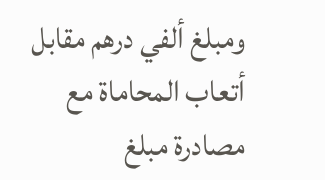ومبلغ ألفي درهم مقابل أتعاب المحاماة مع مصادرة مبلغ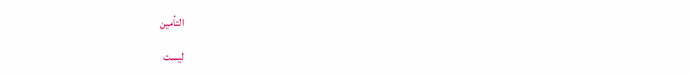التأمين

ليست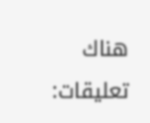هناك تعليقات: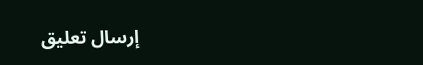إرسال تعليق